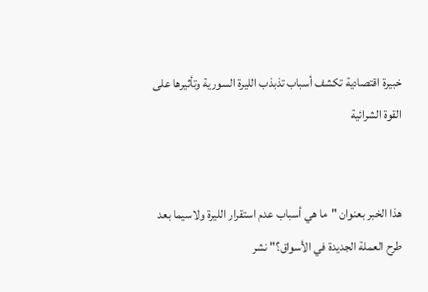خبيرة اقتصادية تكشف أسباب تذبذب الليرة السورية وتأثيرها على القوة الشرائية


هذا الخبر بعنوان "ما هي أسباب عدم استقرار الليرة ولاسيما بعد طرح العملة الجديدة في الأسواق؟" نشر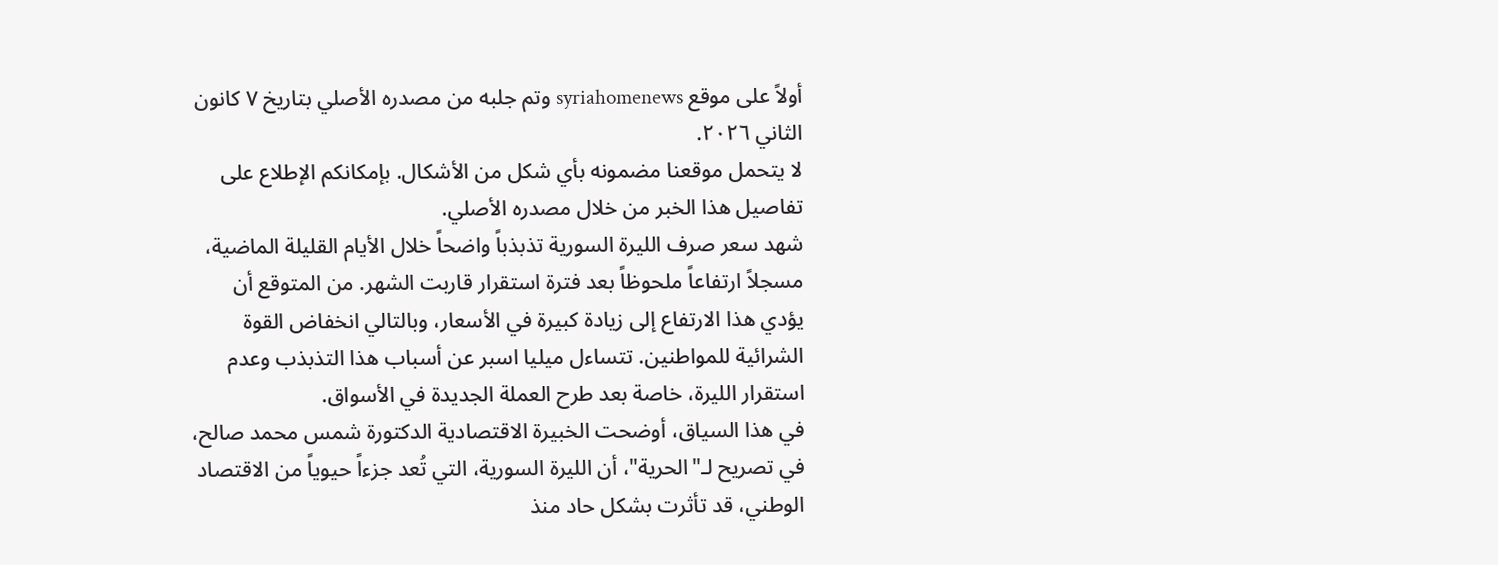أولاً على موقع syriahomenews وتم جلبه من مصدره الأصلي بتاريخ ٧ كانون الثاني ٢٠٢٦.
لا يتحمل موقعنا مضمونه بأي شكل من الأشكال. بإمكانكم الإطلاع على تفاصيل هذا الخبر من خلال مصدره الأصلي.
شهد سعر صرف الليرة السورية تذبذباً واضحاً خلال الأيام القليلة الماضية، مسجلاً ارتفاعاً ملحوظاً بعد فترة استقرار قاربت الشهر. من المتوقع أن يؤدي هذا الارتفاع إلى زيادة كبيرة في الأسعار، وبالتالي انخفاض القوة الشرائية للمواطنين. تتساءل ميليا اسبر عن أسباب هذا التذبذب وعدم استقرار الليرة، خاصة بعد طرح العملة الجديدة في الأسواق.
في هذا السياق، أوضحت الخبيرة الاقتصادية الدكتورة شمس محمد صالح، في تصريح لـ"الحرية"، أن الليرة السورية، التي تُعد جزءاً حيوياً من الاقتصاد الوطني، قد تأثرت بشكل حاد منذ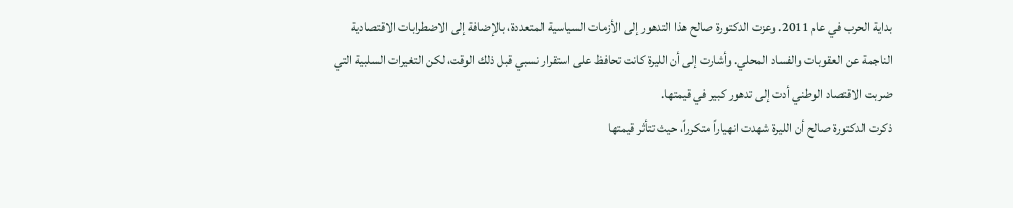بداية الحرب في عام 2011. وعزت الدكتورة صالح هذا التدهور إلى الأزمات السياسية المتعددة، بالإضافة إلى الاضطرابات الاقتصادية الناجمة عن العقوبات والفساد المحلي. وأشارت إلى أن الليرة كانت تحافظ على استقرار نسبي قبل ذلك الوقت، لكن التغيرات السلبية التي ضربت الاقتصاد الوطني أدت إلى تدهور كبير في قيمتها.
ذكرت الدكتورة صالح أن الليرة شهدت انهياراً متكرراً، حيث تتأثر قيمتها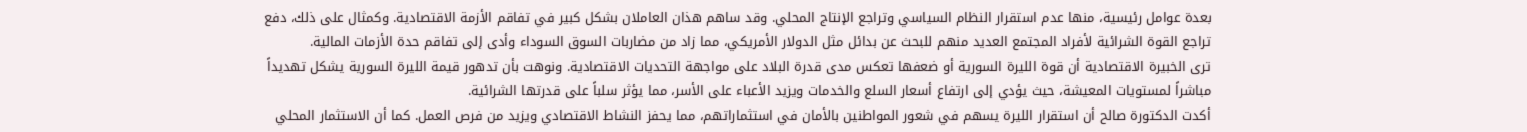بعدة عوامل رئيسية، منها عدم استقرار النظام السياسي وتراجع الإنتاج المحلي. وقد ساهم هذان العاملان بشكل كبير في تفاقم الأزمة الاقتصادية. وكمثال على ذلك، دفع تراجع القوة الشرائية لأفراد المجتمع العديد منهم للبحث عن بدائل مثل الدولار الأمريكي، مما زاد من مضاربات السوق السوداء وأدى إلى تفاقم حدة الأزمات المالية.
ترى الخبيرة الاقتصادية أن قوة الليرة السورية أو ضعفها تعكس مدى قدرة البلاد على مواجهة التحديات الاقتصادية. ونوهت بأن تدهور قيمة الليرة السورية يشكل تهديداً مباشراً لمستويات المعيشة، حيث يؤدي إلى ارتفاع أسعار السلع والخدمات ويزيد الأعباء على الأسر، مما يؤثر سلباً على قدرتها الشرائية.
أكدت الدكتورة صالح أن استقرار الليرة يسهم في شعور المواطنين بالأمان في استثماراتهم، مما يحفز النشاط الاقتصادي ويزيد من فرص العمل. كما أن الاستثمار المحلي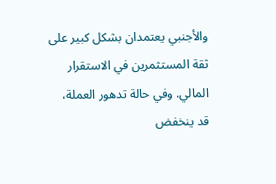والأجنبي يعتمدان بشكل كبير على ثقة المستثمرين في الاستقرار المالي. وفي حالة تدهور العملة، قد ينخفض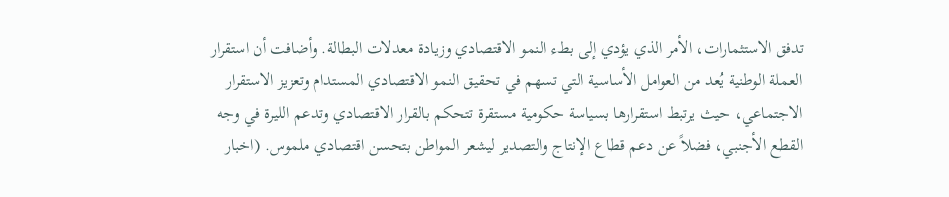تدفق الاستثمارات، الأمر الذي يؤدي إلى بطء النمو الاقتصادي وزيادة معدلات البطالة. وأضافت أن استقرار العملة الوطنية يُعد من العوامل الأساسية التي تسهم في تحقيق النمو الاقتصادي المستدام وتعزيز الاستقرار الاجتماعي، حيث يرتبط استقرارها بسياسة حكومية مستقرة تتحكم بالقرار الاقتصادي وتدعم الليرة في وجه القطع الأجنبي، فضلاً عن دعم قطاع الإنتاج والتصدير ليشعر المواطن بتحسن اقتصادي ملموس. (اخبار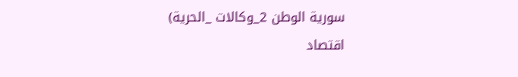سورية الوطن 2_وكالات _الحرية)
اقتصاد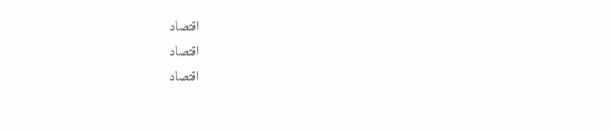اقتصاد
اقتصاد
اقتصاد